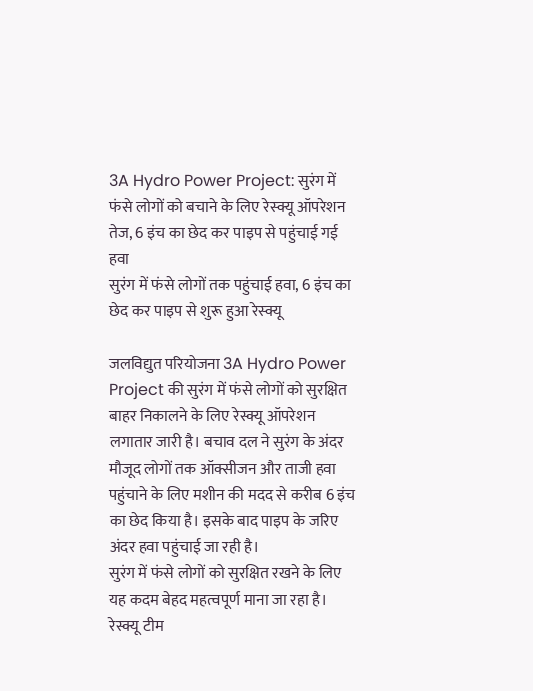3A Hydro Power Project: सुरंग में फंसे लोगों को बचाने के लिए रेस्क्यू ऑपरेशन तेज, 6 इंच का छेद कर पाइप से पहुंचाई गई हवा
सुरंग में फंसे लोगों तक पहुंचाई हवा, 6 इंच का छेद कर पाइप से शुरू हुआ रेस्क्यू

जलविद्युत परियोजना 3A Hydro Power Project की सुरंग में फंसे लोगों को सुरक्षित बाहर निकालने के लिए रेस्क्यू ऑपरेशन लगातार जारी है। बचाव दल ने सुरंग के अंदर मौजूद लोगों तक ऑक्सीजन और ताजी हवा पहुंचाने के लिए मशीन की मदद से करीब 6 इंच का छेद किया है। इसके बाद पाइप के जरिए अंदर हवा पहुंचाई जा रही है।
सुरंग में फंसे लोगों को सुरक्षित रखने के लिए यह कदम बेहद महत्वपूर्ण माना जा रहा है। रेस्क्यू टीम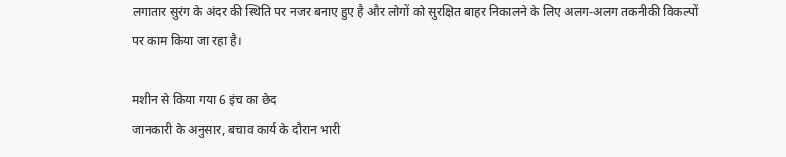लगातार सुरंग के अंदर की स्थिति पर नजर बनाए हुए है और लोगों को सुरक्षित बाहर निकालने के लिए अलग-अलग तकनीकी विकल्पों पर काम किया जा रहा है।

मशीन से किया गया 6 इंच का छेद
जानकारी के अनुसार, बचाव कार्य के दौरान भारी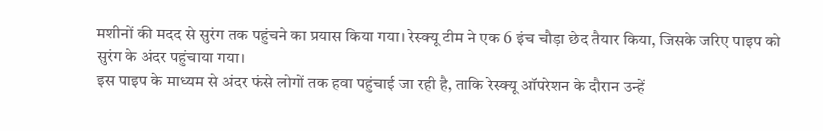मशीनों की मदद से सुरंग तक पहुंचने का प्रयास किया गया। रेस्क्यू टीम ने एक 6 इंच चौड़ा छेद तैयार किया, जिसके जरिए पाइप को सुरंग के अंदर पहुंचाया गया।
इस पाइप के माध्यम से अंदर फंसे लोगों तक हवा पहुंचाई जा रही है, ताकि रेस्क्यू ऑपरेशन के दौरान उन्हें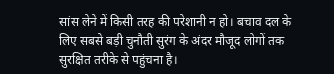सांस लेने में किसी तरह की परेशानी न हो। बचाव दल के लिए सबसे बड़ी चुनौती सुरंग के अंदर मौजूद लोगों तक सुरक्षित तरीके से पहुंचना है।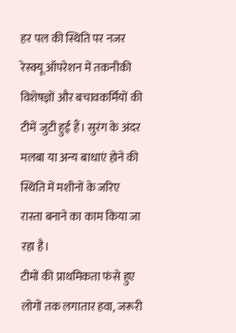हर पल की स्थिति पर नजर
रेस्क्यू ऑपरेशन में तकनीकी विशेषज्ञों और बचावकर्मियों की टीमें जुटी हुई हैं। सुरंग के अंदर मलबा या अन्य बाधाएं होने की स्थिति में मशीनों के जरिए रास्ता बनाने का काम किया जा रहा है।
टीमों की प्राथमिकता फंसे हुए लोगों तक लगातार हवा, जरूरी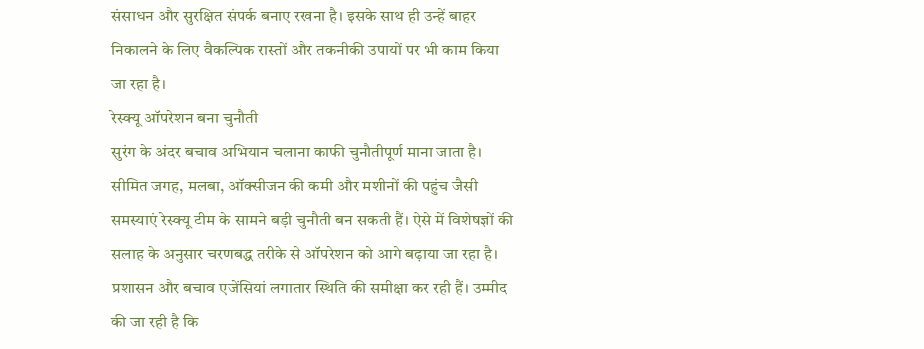संसाधन और सुरक्षित संपर्क बनाए रखना है। इसके साथ ही उन्हें बाहर निकालने के लिए वैकल्पिक रास्तों और तकनीकी उपायों पर भी काम किया जा रहा है।
रेस्क्यू ऑपरेशन बना चुनौती
सुरंग के अंदर बचाव अभियान चलाना काफी चुनौतीपूर्ण माना जाता है। सीमित जगह, मलबा, ऑक्सीजन की कमी और मशीनों की पहुंच जैसी समस्याएं रेस्क्यू टीम के सामने बड़ी चुनौती बन सकती हैं। ऐसे में विशेषज्ञों की सलाह के अनुसार चरणबद्ध तरीके से ऑपरेशन को आगे बढ़ाया जा रहा है।
प्रशासन और बचाव एजेंसियां लगातार स्थिति की समीक्षा कर रही हैं। उम्मीद की जा रही है कि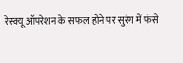रेस्क्यू ऑपरेशन के सफल होने पर सुरंग में फंसे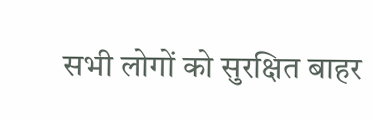सभी लोगों को सुरक्षित बाहर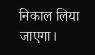निकाल लिया जाएगा।